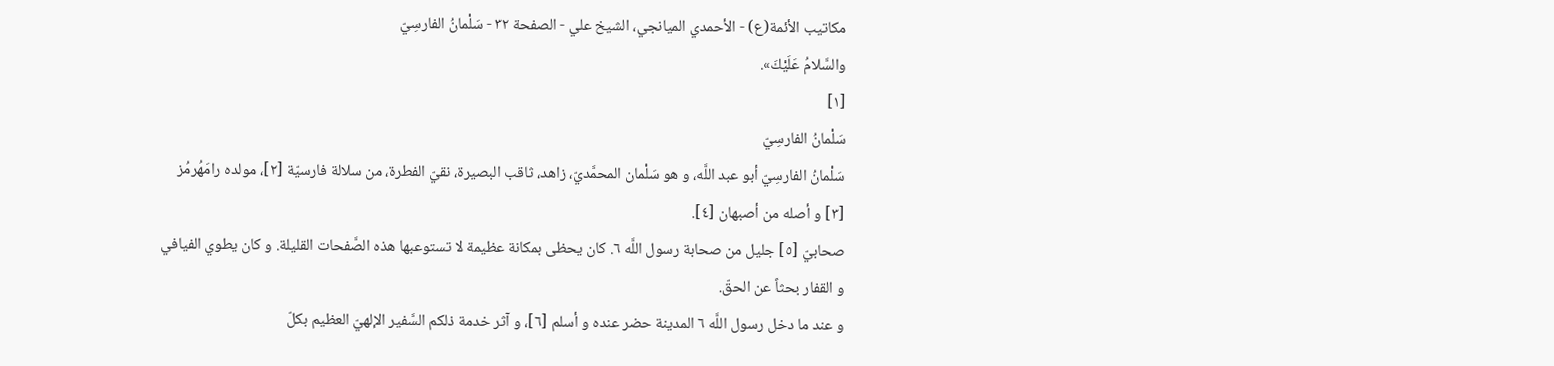مكاتيب الأئمة(ع) - الأحمدي الميانجي، الشيخ علي - الصفحة ٣٢ - سَلْمانُ الفارسِيّ
والسَّلامُ عَلَيْكَ».
[١]
سَلْمانُ الفارسِيّ
سَلْمانُ الفارسِيّ أبو عبد اللَّه، و هو سَلْمان المحمَّديّ، زاهد، ثاقب البصيرة، نقيّ الفطرة، من سلالة فارسيّة [٢]، مولده رامَهُرمُز [٣] و أصله من أصبهان [٤].
صحابيّ [٥] جليل من صحابة رسول اللَّه ٦. كان يحظى بمكانة عظيمة لا تستوعبها هذه الصَّفحات القليلة. و كان يطوي الفيافي و القفار بحثاً عن الحقّ.
و عند ما دخل رسول اللَّه ٦ المدينة حضر عنده و أسلم [٦]، و آثر خدمة ذلكم السَّفير الإلهيّ العظيم بكلّ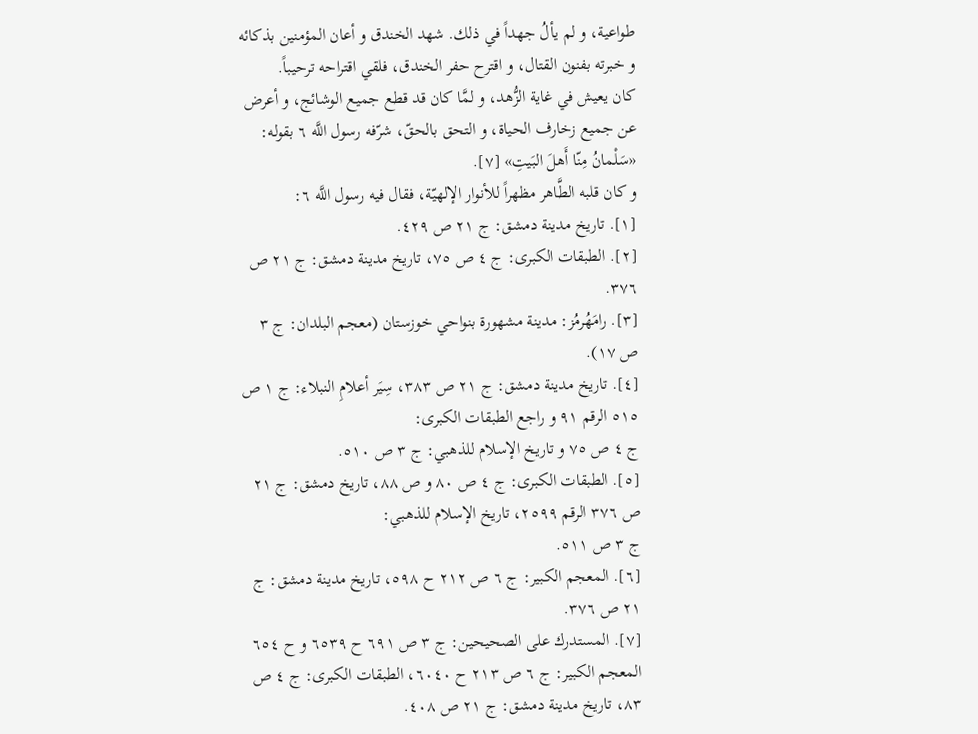طواعية، و لم يألُ جهداً في ذلك. شهد الخندق و أعان المؤمنين بذكائه و خبرته بفنون القتال، و اقترح حفر الخندق، فلقي اقتراحه ترحيباً.
كان يعيش في غاية الزُّهد، و لمَّا كان قد قطع جميع الوشائج، و أعرض عن جميع زخارف الحياة، و التحق بالحقّ، شرّفه رسول اللَّه ٦ بقوله:
«سَلْمانُ مِنّا أَهلَ البَيتِ» [٧].
و كان قلبه الطَّاهر مظهراً للأنوار الإلهيّة، فقال فيه رسول اللَّه ٦:
[١]. تاريخ مدينة دمشق: ج ٢١ ص ٤٢٩.
[٢]. الطبقات الكبرى: ج ٤ ص ٧٥، تاريخ مدينة دمشق: ج ٢١ ص ٣٧٦.
[٣]. رامَهُرمُز: مدينة مشهورة بنواحي خوزستان (معجم البلدان: ج ٣ ص ١٧).
[٤]. تاريخ مدينة دمشق: ج ٢١ ص ٣٨٣، سِيَر أعلامِ النبلاء: ج ١ ص ٥١٥ الرقم ٩١ و راجع الطبقات الكبرى:
ج ٤ ص ٧٥ و تاريخ الإسلام للذهبي: ج ٣ ص ٥١٠.
[٥]. الطبقات الكبرى: ج ٤ ص ٨٠ و ص ٨٨، تاريخ دمشق: ج ٢١ ص ٣٧٦ الرقم ٢٥٩٩، تاريخ الإسلام للذهبي:
ج ٣ ص ٥١١.
[٦]. المعجم الكبير: ج ٦ ص ٢١٢ ح ٥٩٨، تاريخ مدينة دمشق: ج ٢١ ص ٣٧٦.
[٧]. المستدرك على الصحيحين: ج ٣ ص ٦٩١ ح ٦٥٣٩ و ح ٦٥٤ المعجم الكبير: ج ٦ ص ٢١٣ ح ٦٠٤٠، الطبقات الكبرى: ج ٤ ص ٨٣، تاريخ مدينة دمشق: ج ٢١ ص ٤٠٨.